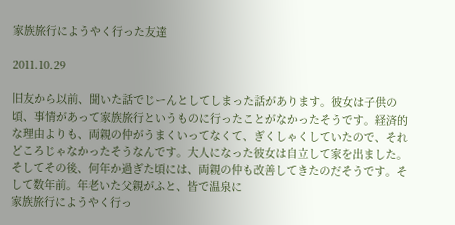家族旅行にようやく行った友達

2011.10.29

旧友から以前、聞いた話でじーんとしてしまった話があります。彼女は子供の頃、事情があって家族旅行というものに行ったことがなかったそうです。経済的な理由よりも、両親の仲がうまくいってなくて、ぎくしゃくしていたので、それどころじゃなかったそうなんです。大人になった彼女は自立して家を出ました。そしてその後、何年か過ぎた頃には、両親の仲も改善してきたのだそうです。そして数年前。年老いた父親がふと、皆で温泉に
家族旅行にようやく行っ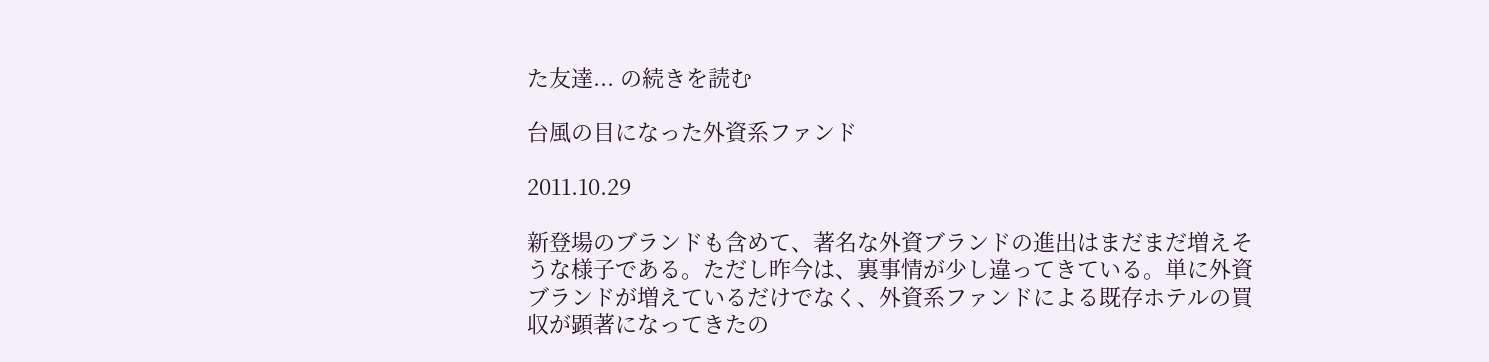た友達... の続きを読む

台風の目になった外資系ファンド

2011.10.29

新登場のブランドも含めて、著名な外資ブランドの進出はまだまだ増えそうな様子である。ただし昨今は、裏事情が少し違ってきている。単に外資ブランドが増えているだけでなく、外資系ファンドによる既存ホテルの買収が顕著になってきたの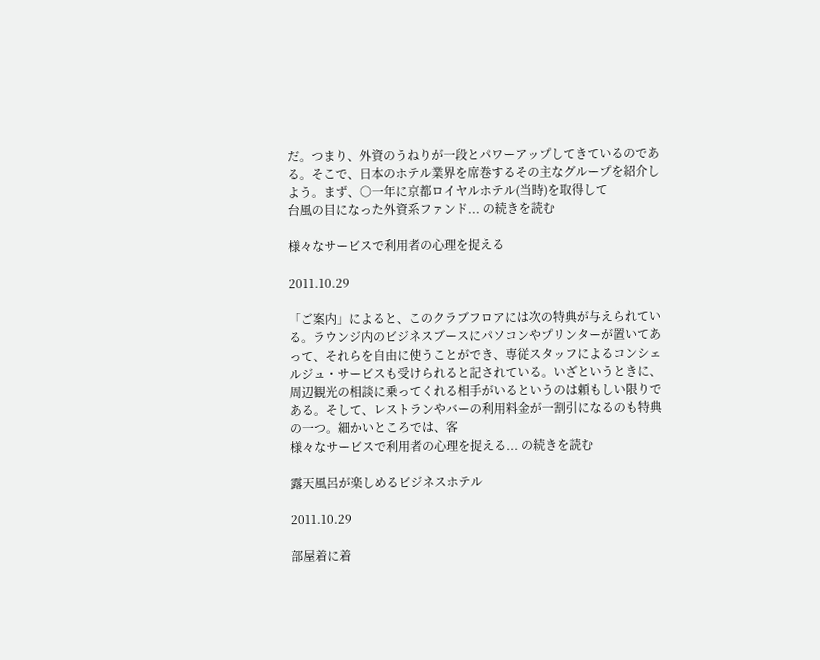だ。つまり、外資のうねりが一段とパワーアップしてきているのである。そこで、日本のホテル業界を席巻するその主なグループを紹介しよう。まず、○一年に京都ロイヤルホテル(当時)を取得して
台風の目になった外資系ファンド... の続きを読む

様々なサービスで利用者の心理を捉える

2011.10.29

「ご案内」によると、このクラブフロアには次の特典が与えられている。ラウンジ内のビジネスブースにパソコンやプリンターが置いてあって、それらを自由に使うことができ、専従スタッフによるコンシェルジュ・サービスも受けられると記されている。いざというときに、周辺観光の相談に乗ってくれる相手がいるというのは頼もしい限りである。そして、レストランやバーの利用料金が一割引になるのも特典の一つ。細かいところでは、客
様々なサービスで利用者の心理を捉える... の続きを読む

露天風呂が楽しめるビジネスホテル

2011.10.29

部屋着に着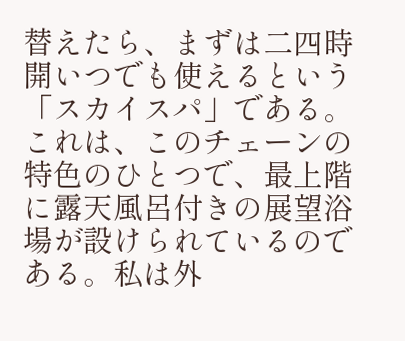替えたら、まずは二四時開いつでも使えるという「スカイスパ」である。これは、このチェーンの特色のひとつで、最上階に露天風呂付きの展望浴場が設けられているのである。私は外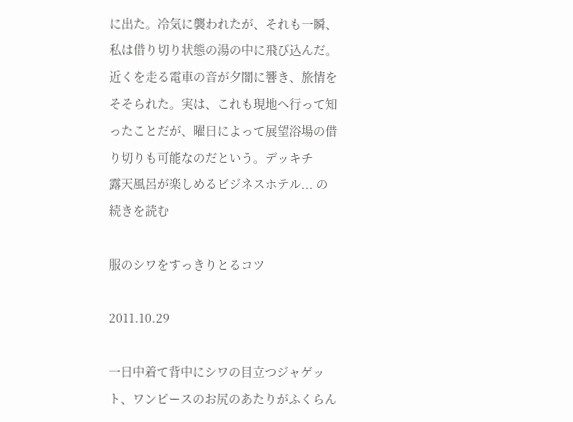に出た。冷気に襲われたが、それも一瞬、私は借り切り状態の湯の中に飛び込んだ。近くを走る電車の音が夕闇に響き、旅情をそそられた。実は、これも現地へ行って知ったことだが、曜日によって展望浴場の借り切りも可能なのだという。デッキチ
露天風呂が楽しめるビジネスホテル... の続きを読む

服のシワをすっきりとるコツ

2011.10.29

一日中着て背中にシワの目立つジャゲット、ワンピースのお尻のあたりがふくらん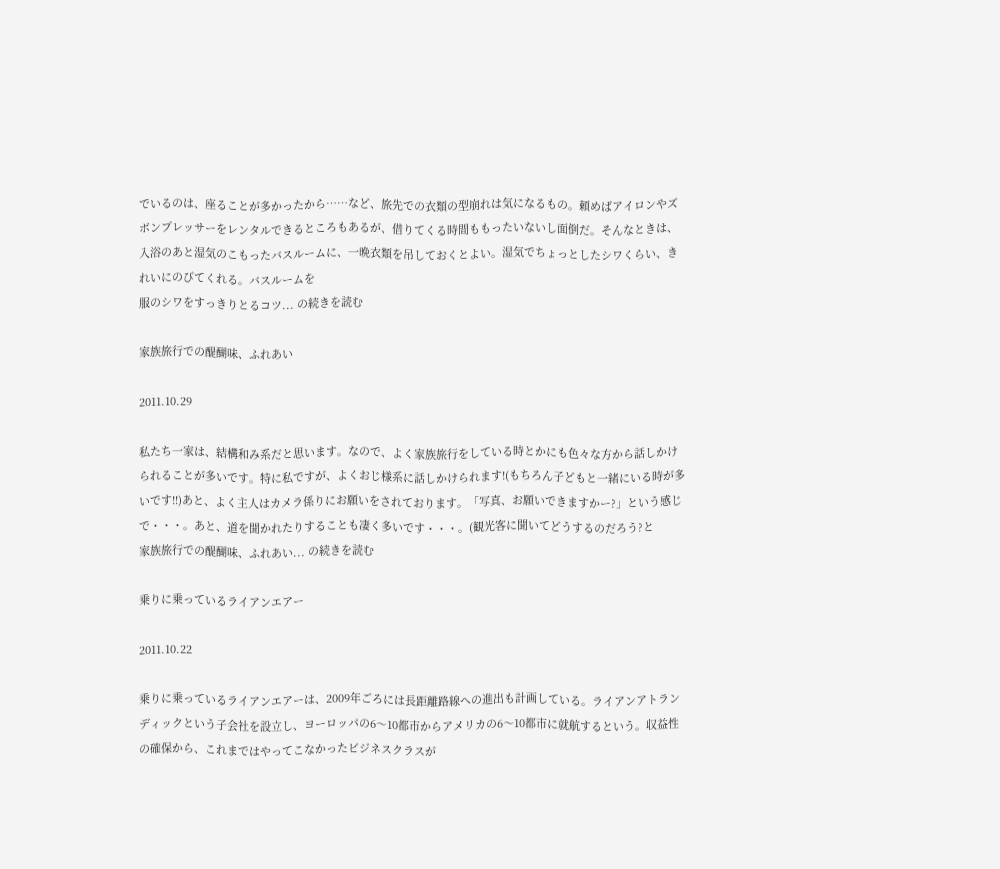でいるのは、座ることが多かったから……など、旅先での衣類の型崩れは気になるもの。頼めばアイロンやズボンプレッサーをレンタルできるところもあるが、借りてくる時間ももったいないし面倒だ。そんなときは、入浴のあと湿気のこもったバスルームに、一晩衣類を吊しておくとよい。湿気でちょっとしたシワくらい、きれいにのびてくれる。バスルームを
服のシワをすっきりとるコツ... の続きを読む

家族旅行での醍醐味、ふれあい

2011.10.29

私たち一家は、結構和み系だと思います。なので、よく家族旅行をしている時とかにも色々な方から話しかけられることが多いです。特に私ですが、よくおじ様系に話しかけられます!(もちろん子どもと一緒にいる時が多いです!!)あと、よく主人はカメラ係りにお願いをされております。「写真、お願いできますかー?」という感じで・・・。あと、道を聞かれたりすることも凄く多いです・・・。(観光客に聞いてどうするのだろう?と
家族旅行での醍醐味、ふれあい... の続きを読む

乗りに乗っているライアンエアー

2011.10.22

乗りに乗っているライアンエアーは、2009年ごろには長距離路線への進出も計画している。ライアンアトランディックという子会社を設立し、ヨーロッパの6〜10都市からアメリカの6〜10都市に就航するという。収益性の確保から、これまではやってこなかったビジネスクラスが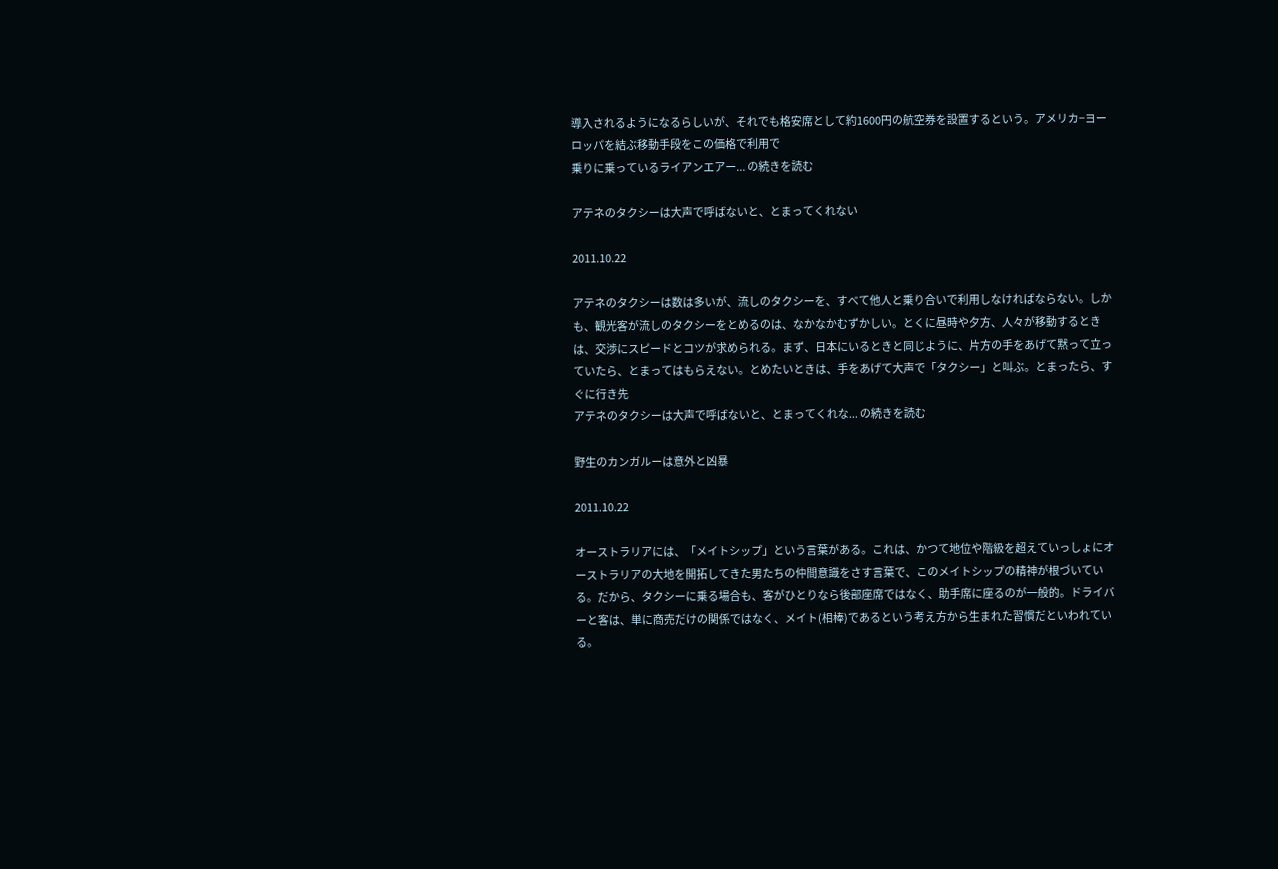導入されるようになるらしいが、それでも格安席として約1600円の航空券を設置するという。アメリカ−ヨーロッパを結ぶ移動手段をこの価格で利用で
乗りに乗っているライアンエアー... の続きを読む

アテネのタクシーは大声で呼ばないと、とまってくれない

2011.10.22

アテネのタクシーは数は多いが、流しのタクシーを、すべて他人と乗り合いで利用しなければならない。しかも、観光客が流しのタクシーをとめるのは、なかなかむずかしい。とくに昼時や夕方、人々が移動するときは、交渉にスピードとコツが求められる。まず、日本にいるときと同じように、片方の手をあげて黙って立っていたら、とまってはもらえない。とめたいときは、手をあげて大声で「タクシー」と叫ぶ。とまったら、すぐに行き先
アテネのタクシーは大声で呼ばないと、とまってくれな... の続きを読む

野生のカンガルーは意外と凶暴

2011.10.22

オーストラリアには、「メイトシップ」という言葉がある。これは、かつて地位や階級を超えていっしょにオーストラリアの大地を開拓してきた男たちの仲間意識をさす言葉で、このメイトシップの精神が根づいている。だから、タクシーに乗る場合も、客がひとりなら後部座席ではなく、助手席に座るのが一般的。ドライバーと客は、単に商売だけの関係ではなく、メイト(相棒)であるという考え方から生まれた習慣だといわれている。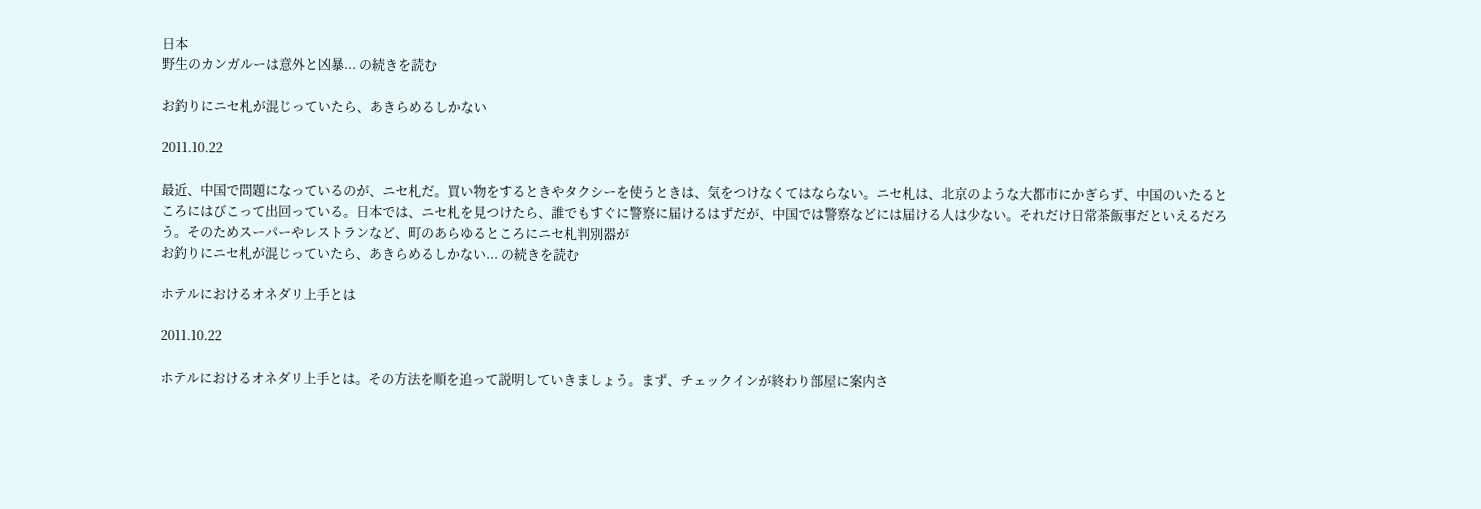日本
野生のカンガルーは意外と凶暴... の続きを読む

お釣りにニセ札が混じっていたら、あきらめるしかない

2011.10.22

最近、中国で問題になっているのが、ニセ札だ。買い物をするときやタクシーを使うときは、気をつけなくてはならない。ニセ札は、北京のような大都市にかぎらず、中国のいたるところにはびこって出回っている。日本では、ニセ札を見つけたら、誰でもすぐに警察に届けるはずだが、中国では警察などには届ける人は少ない。それだけ日常茶飯事だといえるだろう。そのためスーパーやレストランなど、町のあらゆるところにニセ札判別器が
お釣りにニセ札が混じっていたら、あきらめるしかない... の続きを読む

ホテルにおけるオネダリ上手とは

2011.10.22

ホテルにおけるオネダリ上手とは。その方法を順を追って説明していきましょう。まず、チェックインが終わり部屋に案内さ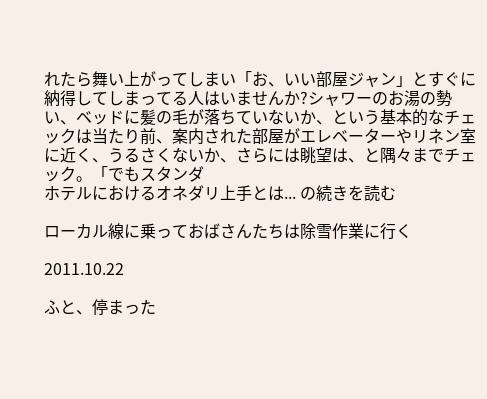れたら舞い上がってしまい「お、いい部屋ジャン」とすぐに納得してしまってる人はいませんか?シャワーのお湯の勢い、ベッドに髪の毛が落ちていないか、という基本的なチェックは当たり前、案内された部屋がエレベーターやリネン室に近く、うるさくないか、さらには眺望は、と隅々までチェック。「でもスタンダ
ホテルにおけるオネダリ上手とは... の続きを読む

ローカル線に乗っておばさんたちは除雪作業に行く

2011.10.22

ふと、停まった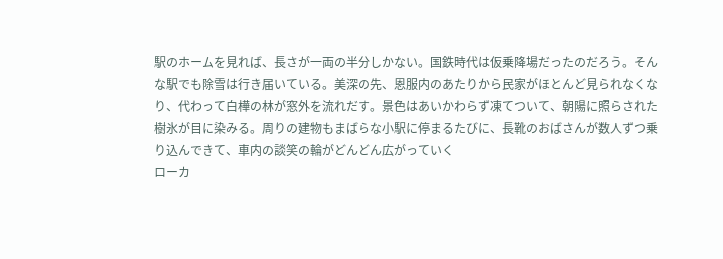駅のホームを見れば、長さが一両の半分しかない。国鉄時代は仮乗降場だったのだろう。そんな駅でも除雪は行き届いている。美深の先、恩服内のあたりから民家がほとんど見られなくなり、代わって白樺の林が窓外を流れだす。景色はあいかわらず凍てついて、朝陽に照らされた樹氷が目に染みる。周りの建物もまばらな小駅に停まるたびに、長靴のおばさんが数人ずつ乗り込んできて、車内の談笑の輪がどんどん広がっていく
ローカ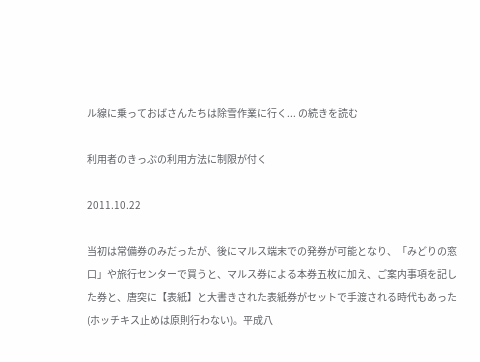ル線に乗っておばさんたちは除雪作業に行く... の続きを読む

利用者のきっぷの利用方法に制限が付く

2011.10.22

当初は常備券のみだったが、後にマルス端末での発券が可能となり、「みどりの窓口」や旅行センターで買うと、マルス券による本券五枚に加え、ご案内事項を記した券と、唐突に【表紙】と大書きされた表紙券がセットで手渡される時代もあった(ホッチキス止めは原則行わない)。平成八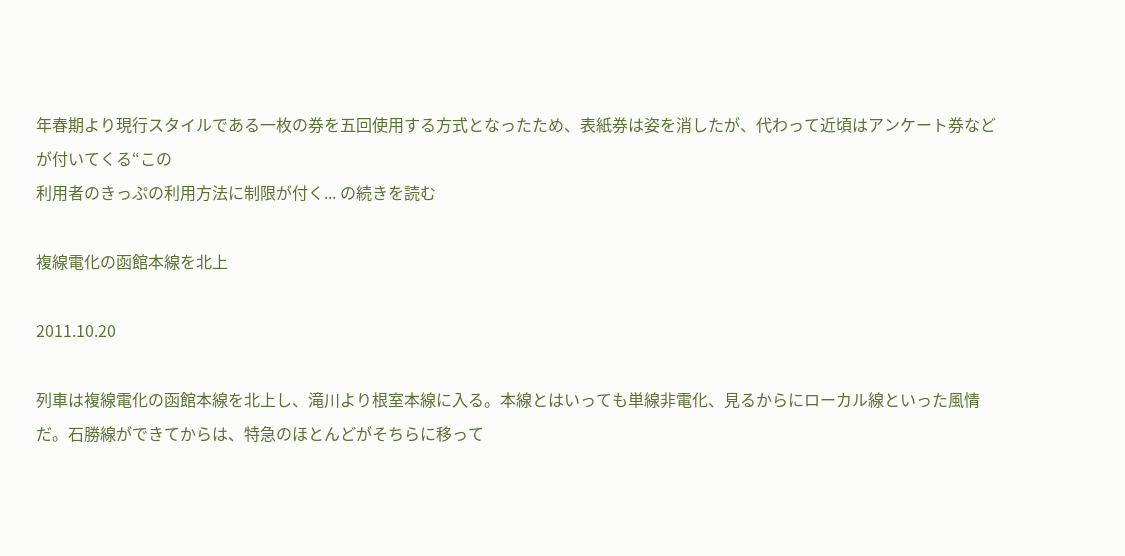年春期より現行スタイルである一枚の券を五回使用する方式となったため、表紙券は姿を消したが、代わって近頃はアンケート券などが付いてくる“この
利用者のきっぷの利用方法に制限が付く... の続きを読む

複線電化の函館本線を北上

2011.10.20

列車は複線電化の函館本線を北上し、滝川より根室本線に入る。本線とはいっても単線非電化、見るからにローカル線といった風情だ。石勝線ができてからは、特急のほとんどがそちらに移って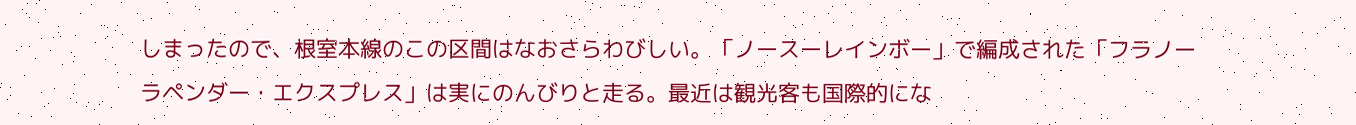しまったので、根室本線のこの区間はなおさらわびしい。「ノースーレインボー」で編成された「フラノーラペンダー・エクスプレス」は実にのんびりと走る。最近は観光客も国際的にな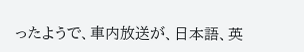ったようで、車内放送が、日本語、英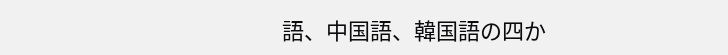語、中国語、韓国語の四か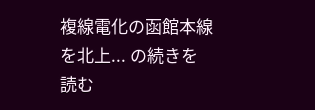複線電化の函館本線を北上... の続きを読む